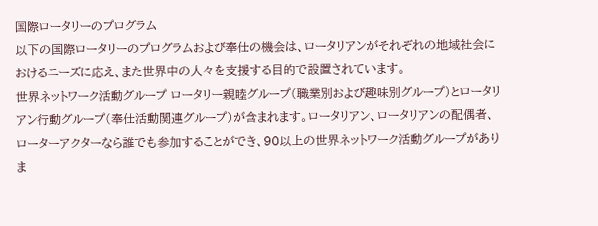国際ロータリーのプログラム
以下の国際ロータリーのプログラムおよび奉仕の機会は、ロータリアンがそれぞれの地域社会におけるニーズに応え、また世界中の人々を支援する目的で設置されています。
世界ネットワーク活動グループ ロータリー親睦グループ(職業別および趣味別グループ)とロータリアン行動グループ(奉仕活動関連グループ)が含まれます。ロータリアン、ロータリアンの配偶者、ローターアクターなら誰でも参加することができ、90以上の世界ネットワーク活動グループがありま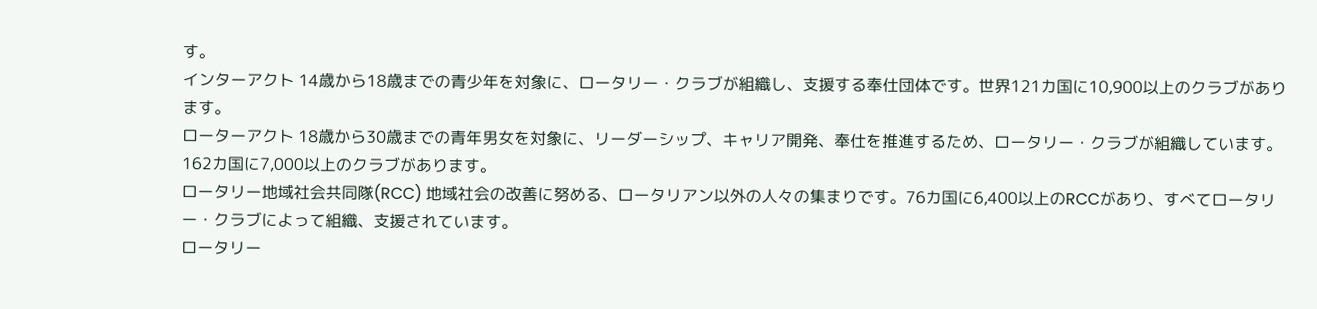す。
インターアクト 14歳から18歳までの青少年を対象に、ロータリー・クラブが組織し、支援する奉仕団体です。世界121カ国に10,900以上のクラブがあります。
ローターアクト 18歳から30歳までの青年男女を対象に、リーダーシップ、キャリア開発、奉仕を推進するため、ロータリー・クラブが組織しています。162カ国に7,000以上のクラブがあります。
ロータリー地域社会共同隊(RCC) 地域社会の改善に努める、ロータリアン以外の人々の集まりです。76カ国に6,400以上のRCCがあり、すべてロータリー・クラブによって組織、支援されています。
ロータリー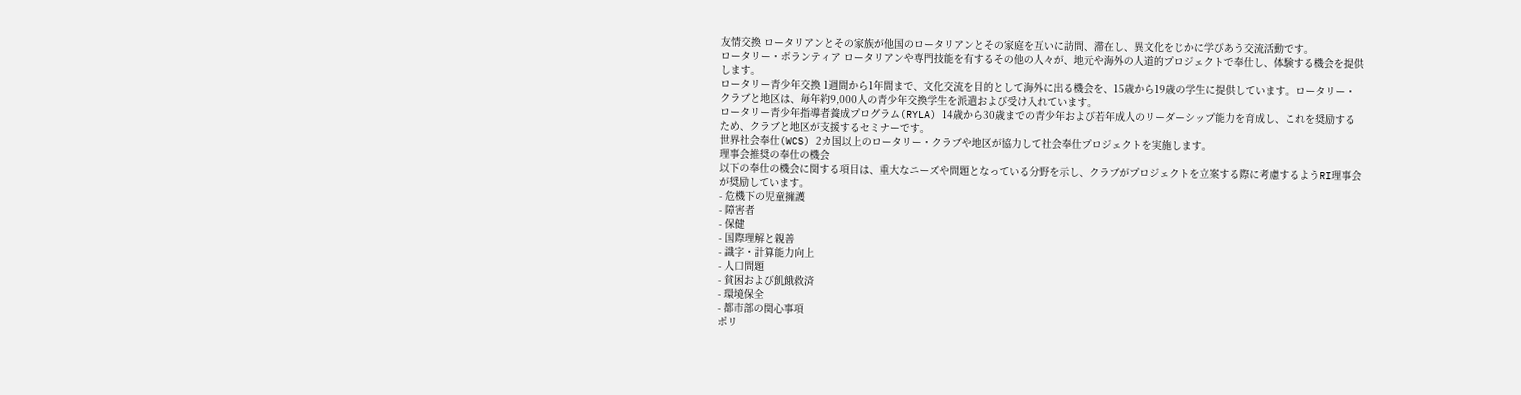友情交換 ロータリアンとその家族が他国のロータリアンとその家庭を互いに訪問、滞在し、異文化をじかに学びあう交流活動です。
ロータリー・ボランティア ロータリアンや専門技能を有するその他の人々が、地元や海外の人道的プロジェクトで奉仕し、体験する機会を提供します。
ロータリー青少年交換 1週間から1年間まで、文化交流を目的として海外に出る機会を、15歳から19歳の学生に提供しています。ロータリー・クラブと地区は、毎年約9,000人の青少年交換学生を派遣および受け入れています。
ロータリー青少年指導者養成プログラム(RYLA) 14歳から30歳までの青少年および若年成人のリーダーシップ能力を育成し、これを奨励するため、クラブと地区が支援するセミナーです。
世界社会奉仕(WCS) 2カ国以上のロータリー・クラブや地区が協力して社会奉仕プロジェクトを実施します。
理事会推奨の奉仕の機会
以下の奉仕の機会に関する項目は、重大なニーズや問題となっている分野を示し、クラブがプロジェクトを立案する際に考慮するようRI理事会が奨励しています。
- 危機下の児童擁護
- 障害者
- 保健
- 国際理解と親善
- 識字・計算能力向上
- 人口問題
- 貧困および飢餓救済
- 環境保全
- 都市部の関心事項
ポリ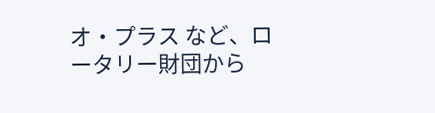オ・プラス など、ロータリー財団から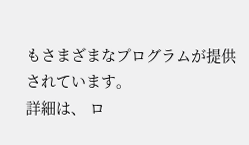もさまざまなプログラムが提供されています。
詳細は、 ロ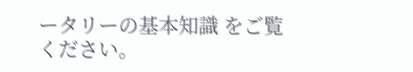ータリーの基本知識 をご覧ください。